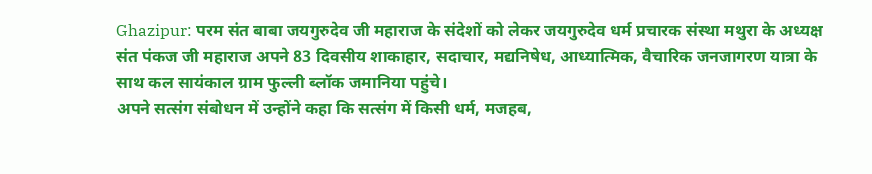Ghazipur: परम संत बाबा जयगुरुदेव जी महाराज के संदेशों को लेकर जयगुरुदेव धर्म प्रचारक संस्था मथुरा के अध्यक्ष संत पंकज जी महाराज अपने 83 दिवसीय शाकाहार, सदाचार, मद्यनिषेध, आध्यात्मिक, वैचारिक जनजागरण यात्रा के साथ कल सायंकाल ग्राम फुल्ली ब्लॉक जमानिया पहुंचे।
अपने सत्संग संबोधन में उन्होंने कहा कि सत्संग में किसी धर्म, मजहब,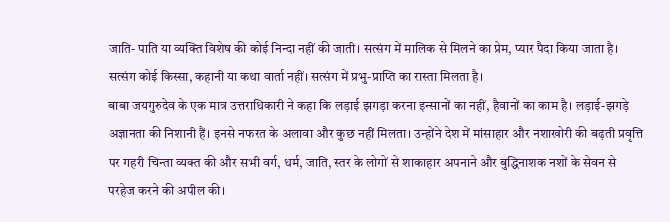जाति- पाति या व्यक्ति विशेष की कोई निन्दा नहीं की जाती। सत्संग में मालिक से मिलने का प्रेम, प्यार पैदा किया जाता है। सत्संग कोई किस्सा, कहानी या कथा वार्ता नहीं। सत्संग में प्रभु-प्राप्ति का रास्ता मिलता है।
बाबा जयगुरुदेव के एक मात्र उत्तराधिकारी ने कहा कि लड़ाई झगड़ा करना इन्सानों का नहीं, हैवानों का काम है। लड़ाई-झगड़े अज्ञानता की निशानी हैं। इनसे नफरत के अलावा और कुछ नहीं मिलता। उन्होंने देश में मांसाहार और नशाखोरी की बढ़ती प्रवृत्ति पर गहरी चिन्ता व्यक्त की और सभी वर्ग, धर्म, जाति, स्तर के लोगों से शाकाहार अपनाने और बुद्धिनाशक नशों के सेवन से परहेज करने की अपील की।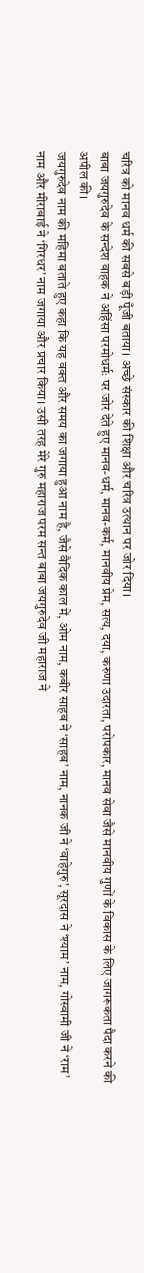चरित्र को मानव धर्म की सबसे बड़ी पूँजी बताया। अच्छे संस्कार की शिक्षा और चरित्र उत्थान पर जोर दिया।
बाबा जयगुरुदेव के सन्देश वाहक ने अहिंसा परमोधर्मः पर जोर देते हुए मानव-धर्म, मानव-कर्म, मानवीय प्रेम, सत्य, दया, करुणा उदारता, परोपकार, मानव सेवा जैसे मानवीय गुणों के विकास के लिए जागरूकता पैदा करने की अपील की।
जयगुरुदेव नाम की महिमा बताते हुए कहा कि यह वक्त और समय का जगाया हुआ नाम है, जैसे वैदिक काल में, ओम नाम, कबीर साहब ने ‘साहब’ नाम, नानक जी ने ‘वाहेगुरु’, सूरदास ने ‘श्याम’ नाम, गोस्वामी जी ने ‘राम’ नाम और मीराबाई ने ‘गिरधर’ नाम जगाया और प्रचार किया। उसी तरह मेरे गुरु महाराज परम सन्त बाबा जयगुरुदेव जी महाराज ने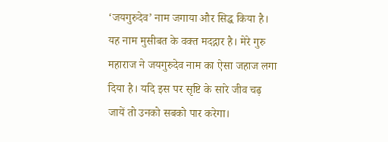‘जयगुरुदेव’ नाम जगाया और सिद्ध किया है। यह नाम मुसीबत के वक्त मदद्गार है। मेरे गुरु महाराज ने जयगुरुदेव नाम का ऐसा जहाज लगा दिया है। यदि इस पर सृष्टि के सारे जीव चढ़ जायें तो उनको सबको पार करेगा।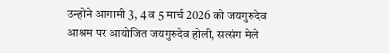उन्होने आगामी 3, 4 व 5 मार्च 2026 को जयगुरुदेव आश्रम पर आयोजित जयगुरुदेव होली, सत्संग मेले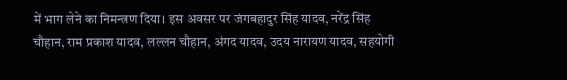में भाग लेने का निमन्त्रण दिया। इस अवसर पर जंगबहादुर सिंह यादव, नरेंद्र सिंह चौहान, राम प्रकाश यादव, लल्लन चौहान, अंगद यादव, उदय नारायण यादव, सहयोगी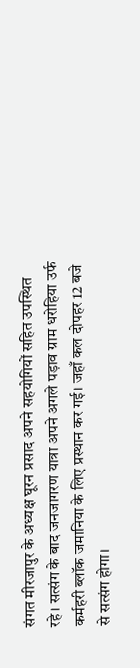संगत मीरजापुर के अध्यक्ष घूरन प्रसाद अपने सहयोगियों सहित उपस्थित रहे। सत्संग के बाद जनजागरण यात्रा अपने अगले पड़ाव ग्राम धरोहिया उर्फ कर्महरी ब्लॉक जमानिया के लिए प्रस्थान कर गई। जहाँ कल दोपहर 12 बजे से सत्संग होगा।